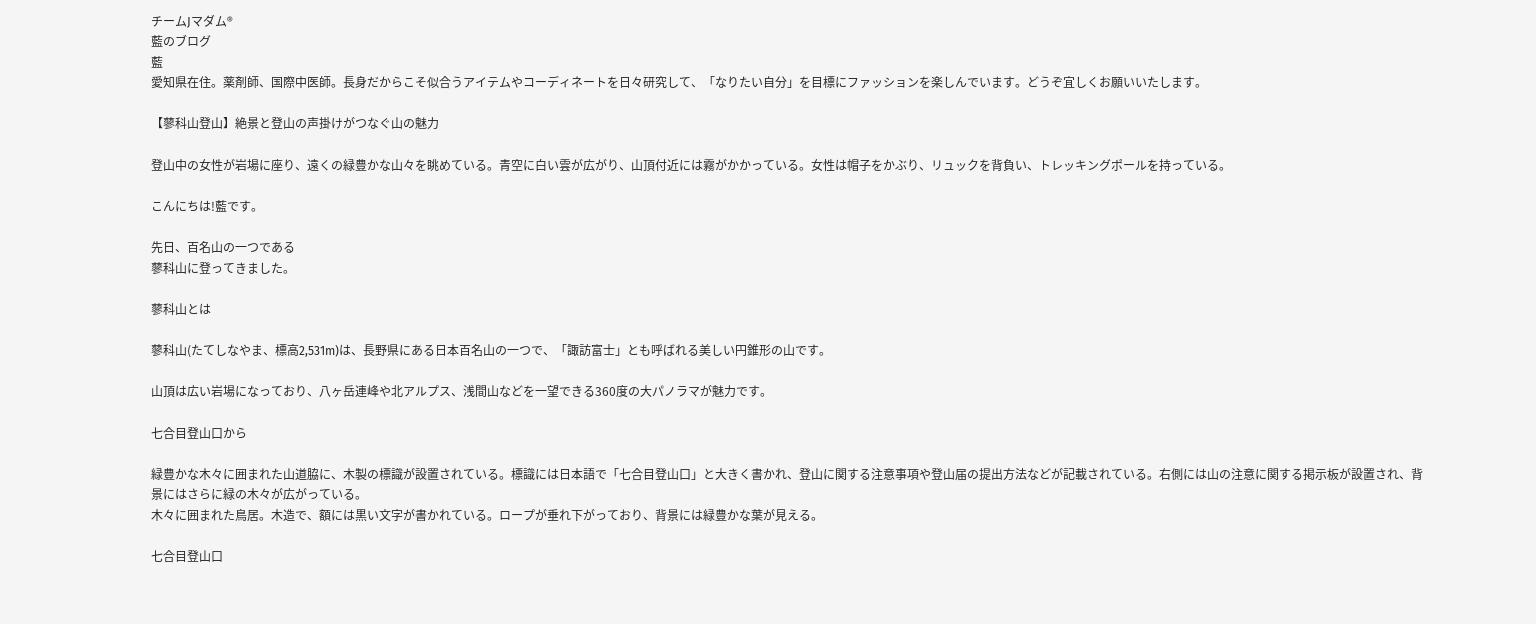チームJマダム®
藍のブログ
藍
愛知県在住。薬剤師、国際中医師。長身だからこそ似合うアイテムやコーディネートを日々研究して、「なりたい自分」を目標にファッションを楽しんでいます。どうぞ宜しくお願いいたします。

【蓼科山登山】絶景と登山の声掛けがつなぐ山の魅力

登山中の女性が岩場に座り、遠くの緑豊かな山々を眺めている。青空に白い雲が広がり、山頂付近には霧がかかっている。女性は帽子をかぶり、リュックを背負い、トレッキングポールを持っている。

こんにちは!藍です。

先日、百名山の一つである
蓼科山に登ってきました。

蓼科山とは

蓼科山(たてしなやま、標高2,531m)は、長野県にある日本百名山の一つで、「諏訪富士」とも呼ばれる美しい円錐形の山です。

山頂は広い岩場になっており、八ヶ岳連峰や北アルプス、浅間山などを一望できる360度の大パノラマが魅力です。

七合目登山口から

緑豊かな木々に囲まれた山道脇に、木製の標識が設置されている。標識には日本語で「七合目登山口」と大きく書かれ、登山に関する注意事項や登山届の提出方法などが記載されている。右側には山の注意に関する掲示板が設置され、背景にはさらに緑の木々が広がっている。
木々に囲まれた鳥居。木造で、額には黒い文字が書かれている。ロープが垂れ下がっており、背景には緑豊かな葉が見える。

七合目登山口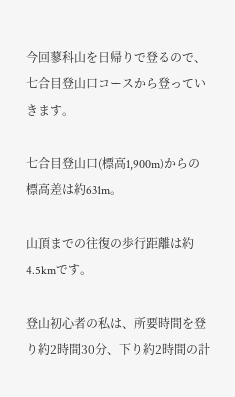今回蓼科山を日帰りで登るので、七合目登山口コースから登っていきます。

七合目登山口(標高1,900m)からの標高差は約631m。

山頂までの往復の歩行距離は約4.5kmです。

登山初心者の私は、所要時間を登り約2時間30分、下り約2時間の計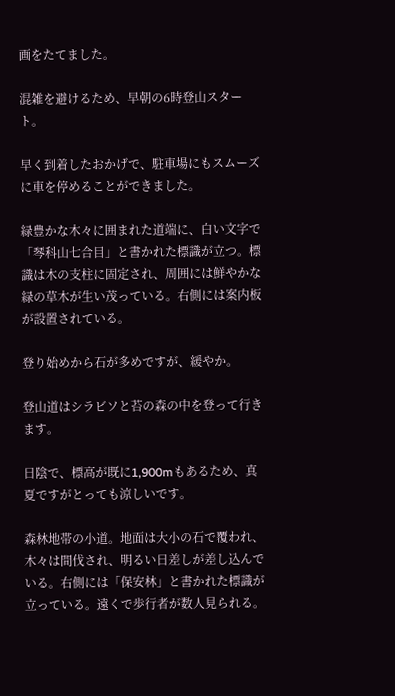画をたてました。

混雑を避けるため、早朝の6時登山スタート。

早く到着したおかげで、駐車場にもスムーズに車を停めることができました。

緑豊かな木々に囲まれた道端に、白い文字で「琴科山七合目」と書かれた標識が立つ。標識は木の支柱に固定され、周囲には鮮やかな緑の草木が生い茂っている。右側には案内板が設置されている。

登り始めから石が多めですが、緩やか。

登山道はシラビソと苔の森の中を登って行きます。

日陰で、標高が既に1,900mもあるため、真夏ですがとっても涼しいです。

森林地帯の小道。地面は大小の石で覆われ、木々は間伐され、明るい日差しが差し込んでいる。右側には「保安林」と書かれた標識が立っている。遠くで歩行者が数人見られる。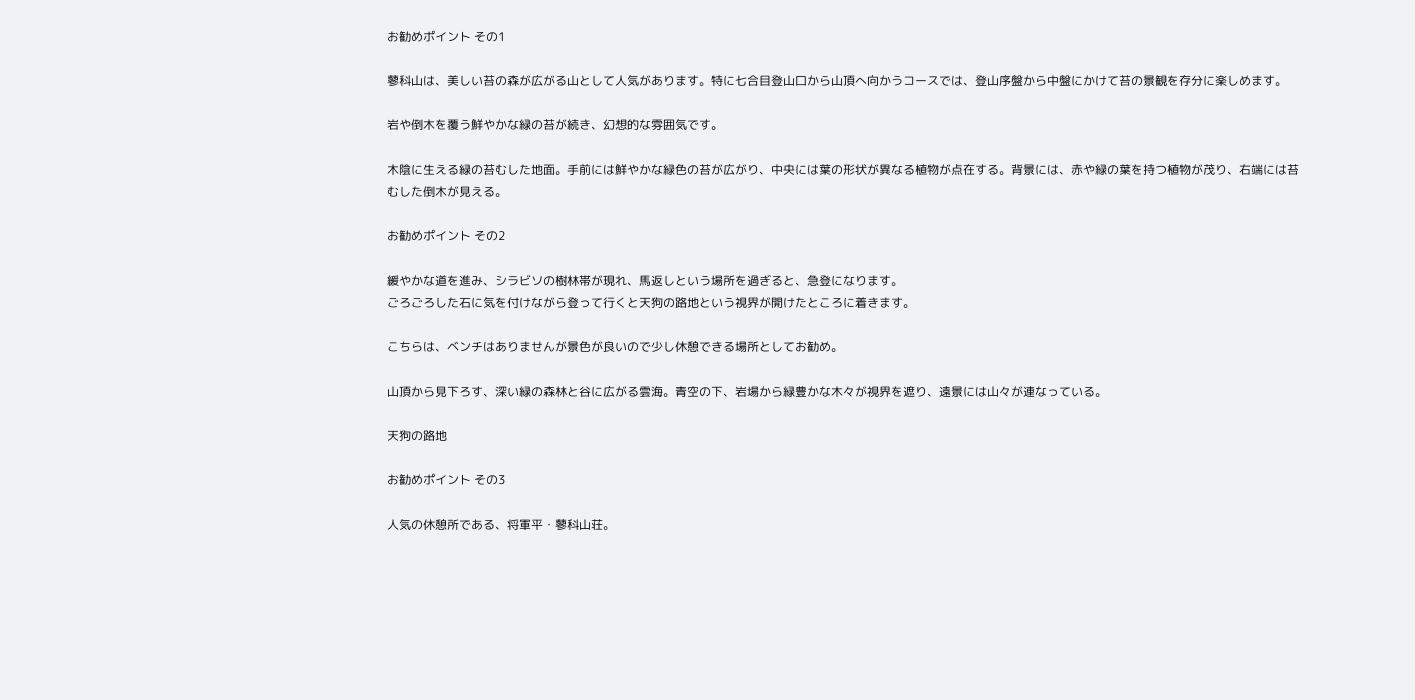お勧めポイント その1

蓼科山は、美しい苔の森が広がる山として人気があります。特に七合目登山口から山頂へ向かうコースでは、登山序盤から中盤にかけて苔の景観を存分に楽しめます。

岩や倒木を覆う鮮やかな緑の苔が続き、幻想的な雰囲気です。

木陰に生える緑の苔むした地面。手前には鮮やかな緑色の苔が広がり、中央には葉の形状が異なる植物が点在する。背景には、赤や緑の葉を持つ植物が茂り、右端には苔むした倒木が見える。

お勧めポイント その2

緩やかな道を進み、シラビソの樹林帯が現れ、馬返しという場所を過ぎると、急登になります。
ごろごろした石に気を付けながら登って行くと天狗の路地という視界が開けたところに着きます。

こちらは、ベンチはありませんが景色が良いので少し休憩できる場所としてお勧め。

山頂から見下ろす、深い緑の森林と谷に広がる雲海。青空の下、岩場から緑豊かな木々が視界を遮り、遠景には山々が連なっている。

天狗の路地

お勧めポイント その3

人気の休憩所である、将軍平・蓼科山荘。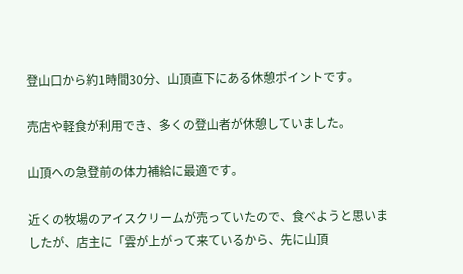登山口から約1時間30分、山頂直下にある休憩ポイントです。

売店や軽食が利用でき、多くの登山者が休憩していました。

山頂への急登前の体力補給に最適です。

近くの牧場のアイスクリームが売っていたので、食べようと思いましたが、店主に「雲が上がって来ているから、先に山頂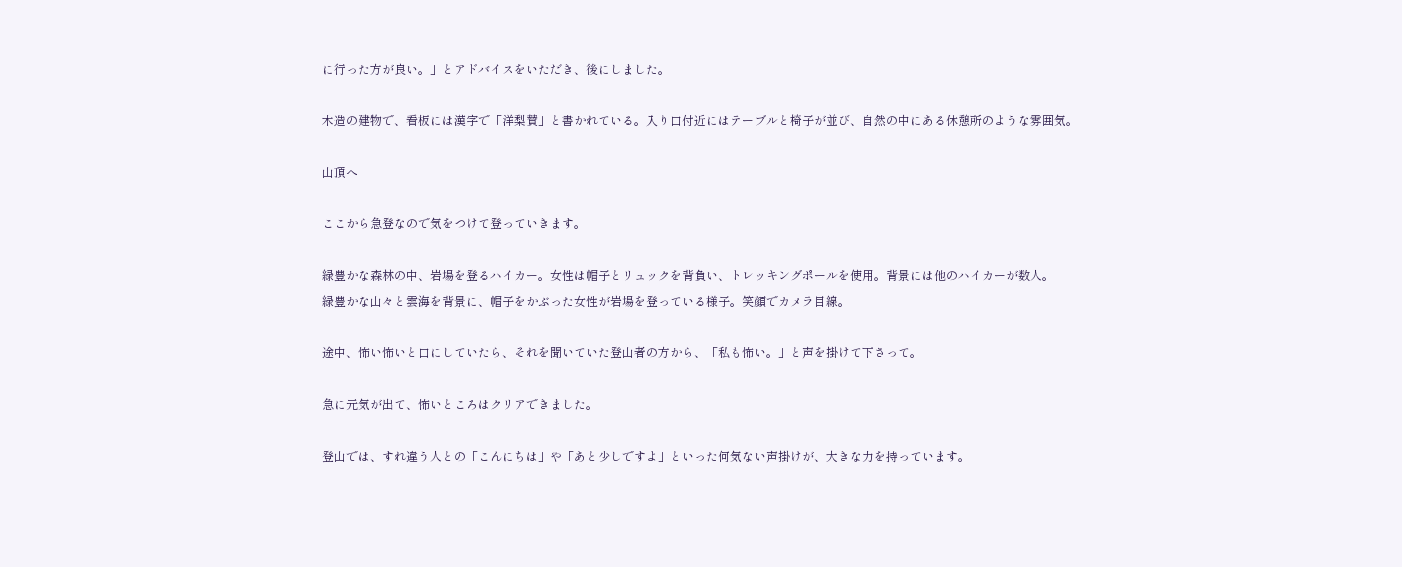に行った方が良い。」とアドバイスをいただき、後にしました。

木造の建物で、看板には漢字で「洋梨賛」と書かれている。入り口付近にはテーブルと椅子が並び、自然の中にある休憩所のような雰囲気。

山頂へ

ここから急登なので気をつけて登っていきます。

緑豊かな森林の中、岩場を登るハイカー。女性は帽子とリュックを背負い、トレッキングポールを使用。背景には他のハイカーが数人。
緑豊かな山々と雲海を背景に、帽子をかぶった女性が岩場を登っている様子。笑顔でカメラ目線。

途中、怖い怖いと口にしていたら、それを聞いていた登山者の方から、「私も怖い。」と声を掛けて下さって。

急に元気が出て、怖いところはクリアできました。

登山では、すれ違う人との「こんにちは」や「あと少しですよ」といった何気ない声掛けが、大きな力を持っています。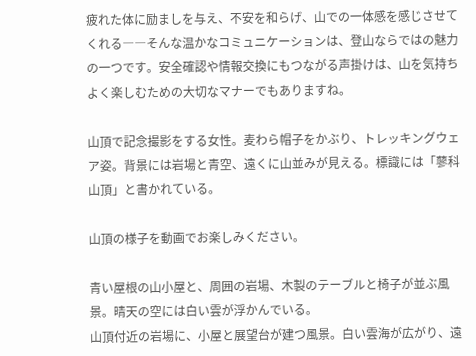疲れた体に励ましを与え、不安を和らげ、山での一体感を感じさせてくれる――そんな温かなコミュニケーションは、登山ならではの魅力の一つです。安全確認や情報交換にもつながる声掛けは、山を気持ちよく楽しむための大切なマナーでもありますね。

山頂で記念撮影をする女性。麦わら帽子をかぶり、トレッキングウェア姿。背景には岩場と青空、遠くに山並みが見える。標識には「蓼科山頂」と書かれている。

山頂の様子を動画でお楽しみください。

青い屋根の山小屋と、周囲の岩場、木製のテーブルと椅子が並ぶ風景。晴天の空には白い雲が浮かんでいる。
山頂付近の岩場に、小屋と展望台が建つ風景。白い雲海が広がり、遠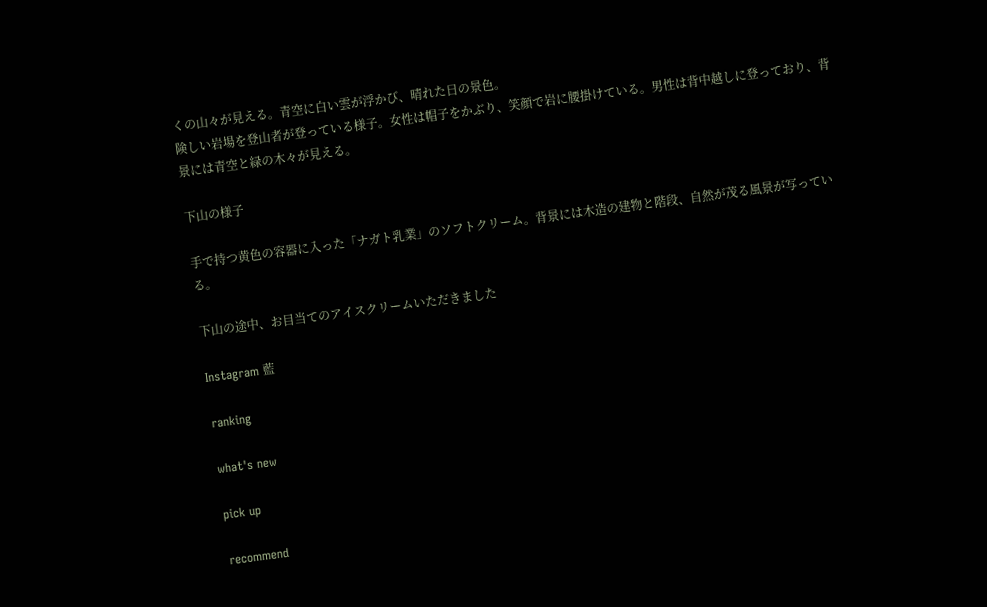くの山々が見える。青空に白い雲が浮かび、晴れた日の景色。
険しい岩場を登山者が登っている様子。女性は帽子をかぶり、笑顔で岩に腰掛けている。男性は背中越しに登っており、背景には青空と緑の木々が見える。

下山の様子

手で持つ黄色の容器に入った「ナガト乳業」のソフトクリーム。背景には木造の建物と階段、自然が茂る風景が写っている。

下山の途中、お目当てのアイスクリームいただきました

Instagram 藍

ranking

what's new

pick up

recommend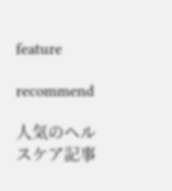feature

recommend

人気のヘルスケア記事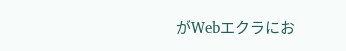がWebエクラにお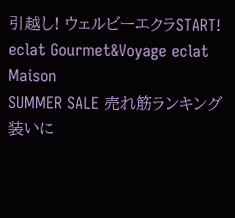引越し! ウェルビーエクラSTART! eclat Gourmet&Voyage eclat Maison
SUMMER SALE 売れ筋ランキング 装いに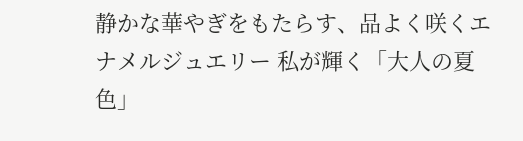静かな華やぎをもたらす、品よく咲くエナメルジュエリー 私が輝く「大人の夏色」